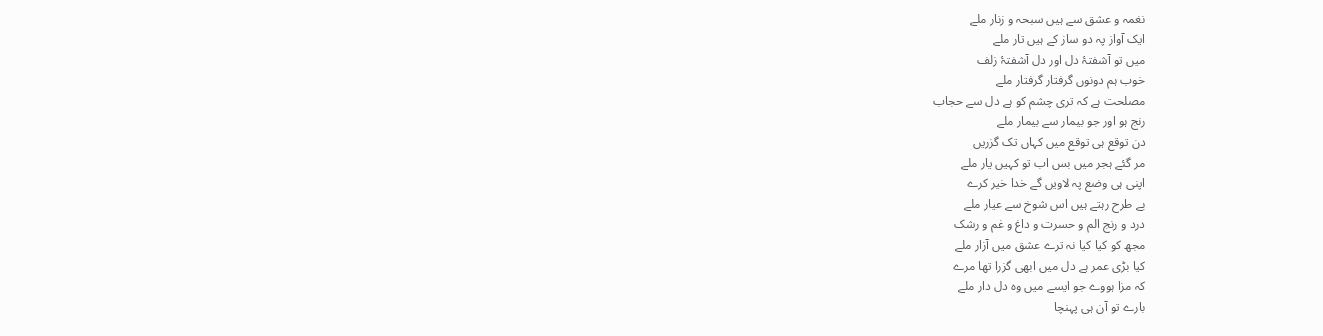نغمہ و عشق سے ہیں سبحہ و زنار ملے
ایک آواز پہ دو ساز کے ہیں تار ملے
میں تو آشفتۂ دل اور دل آشفتۂ زلف
خوب ہم دونوں گرفتار گرفتار ملے
مصلحت ہے کہ تری چشم کو ہے دل سے حجاب
رنج ہو اور جو بیمار سے بیمار ملے
دن توقع ہی توقع میں کہاں تک گزریں
مر گئے ہجر میں بس اب تو کہیں یار ملے
اپنی ہی وضع پہ لاویں گے خدا خیر کرے
بے طرح رہتے ہیں اس شوخ سے عیار ملے
درد و رنج الم و حسرت و داغ و غم و رشک
مجھ کو کیا کیا نہ ترے عشق میں آزار ملے
کیا بڑی عمر ہے دل میں ابھی گزرا تھا مرے
کہ مزا ہووے جو ایسے میں وہ دل دار ملے
بارے تو آن ہی پہنچا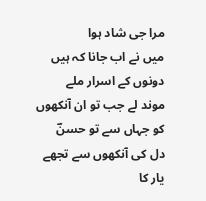مرا جی شاد ہوا
میں نے اب جانا کہ ہیں دونوں کے اسرار ملے
موند لے جب تو ان آنکھوں کو جہاں سے تو حسنؔ
دل کی آنکھوں سے تجھے یار کا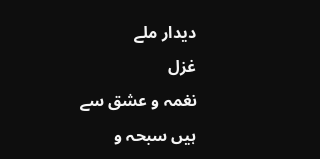دیدار ملے
غزل
نغمہ و عشق سے ہیں سبحہ و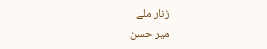زنار ملے
میر حسن